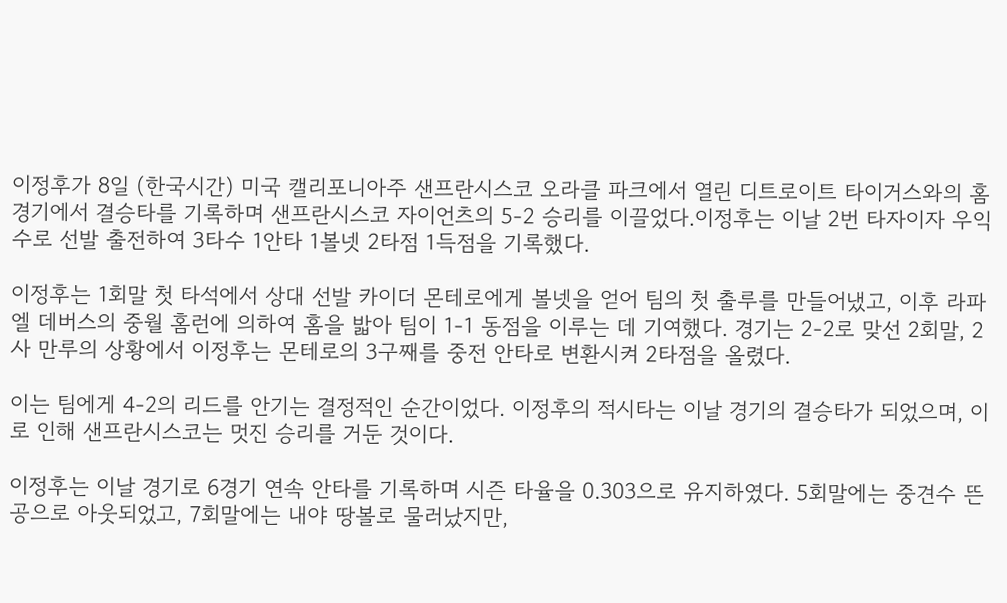이정후가 8일 (한국시간) 미국 캘리포니아주 샌프란시스코 오라클 파크에서 열린 디트로이트 타이거스와의 홈 경기에서 결승타를 기록하며 샌프란시스코 자이언츠의 5-2 승리를 이끌었다.이정후는 이날 2번 타자이자 우익수로 선발 출전하여 3타수 1안타 1볼넷 2타점 1득점을 기록했다.

이정후는 1회말 첫 타석에서 상대 선발 카이더 몬테로에게 볼넷을 얻어 팀의 첫 출루를 만들어냈고, 이후 라파엘 데버스의 중월 홈런에 의하여 홈을 밟아 팀이 1-1 동점을 이루는 데 기여했다. 경기는 2-2로 맞선 2회말, 2사 만루의 상황에서 이정후는 몬테로의 3구째를 중전 안타로 변환시켜 2타점을 올렸다.

이는 팀에게 4-2의 리드를 안기는 결정적인 순간이었다. 이정후의 적시타는 이날 경기의 결승타가 되었으며, 이로 인해 샌프란시스코는 멋진 승리를 거둔 것이다.

이정후는 이날 경기로 6경기 연속 안타를 기록하며 시즌 타율을 0.303으로 유지하였다. 5회말에는 중견수 뜬공으로 아웃되었고, 7회말에는 내야 땅볼로 물러났지만,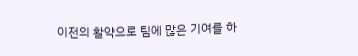이전의 활약으로 팀에 많은 기여를 하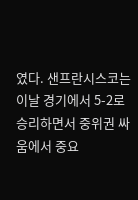였다. 샌프란시스코는 이날 경기에서 5-2로 승리하면서 중위권 싸움에서 중요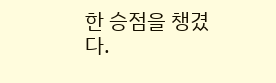한 승점을 챙겼다.